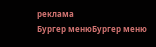реклама
Бургер менюБургер меню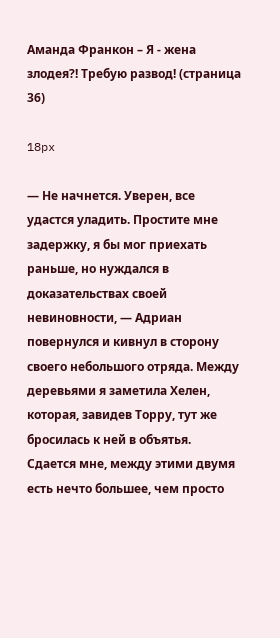Аманда Франкон – Я - жена злодея?! Требую развод! (страница 36)

18px

— Не начнется. Уверен, все удастся уладить. Простите мне задержку, я бы мог приехать раньше, но нуждался в доказательствах своей невиновности, — Адриан повернулся и кивнул в сторону своего небольшого отряда. Между деревьями я заметила Хелен, которая, завидев Торру, тут же бросилась к ней в объятья. Сдается мне, между этими двумя есть нечто большее, чем просто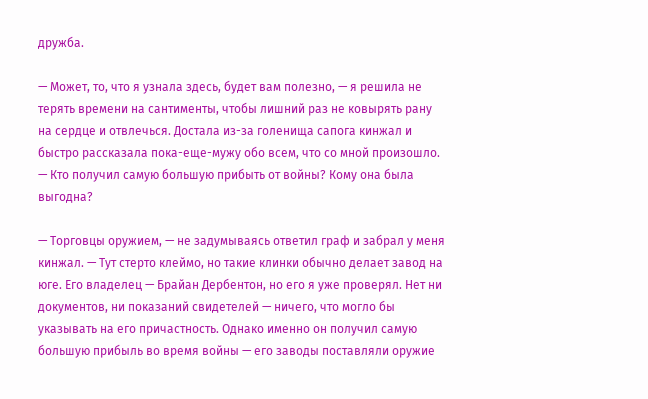дружба.

— Может, то, что я узнала здесь, будет вам полезно, — я решила не терять времени на сантименты, чтобы лишний раз не ковырять рану на сердце и отвлечься. Достала из-за голенища сапога кинжал и быстро рассказала пока-еще-мужу обо всем, что со мной произошло. — Кто получил самую большую прибыть от войны? Кому она была выгодна?

— Торговцы оружием, — не задумываясь ответил граф и забрал у меня кинжал. — Тут стерто клеймо, но такие клинки обычно делает завод на юге. Его владелец — Брайан Дербентон, но его я уже проверял. Нет ни документов, ни показаний свидетелей — ничего, что могло бы указывать на его причастность. Однако именно он получил самую большую прибыль во время войны — его заводы поставляли оружие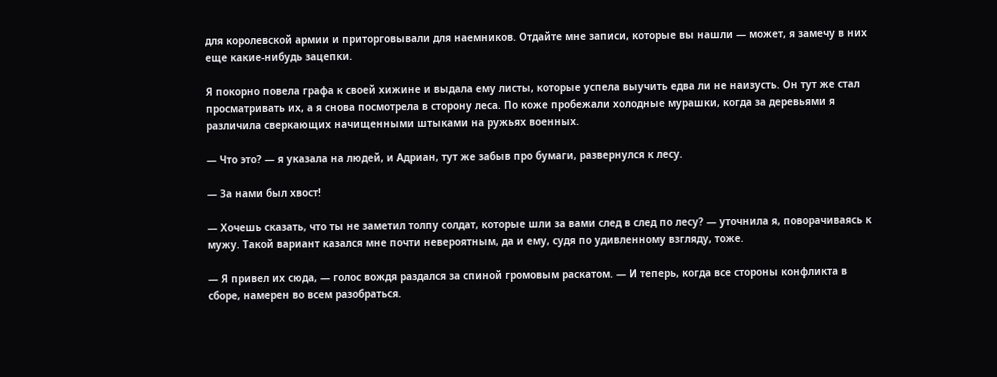для королевской армии и приторговывали для наемников. Отдайте мне записи, которые вы нашли — может, я замечу в них еще какие-нибудь зацепки.

Я покорно повела графа к своей хижине и выдала ему листы, которые успела выучить едва ли не наизусть. Он тут же стал просматривать их, а я снова посмотрела в сторону леса. По коже пробежали холодные мурашки, когда за деревьями я различила сверкающих начищенными штыками на ружьях военных.

— Что это? — я указала на людей, и Адриан, тут же забыв про бумаги, развернулся к лесу.

— За нами был хвост!

— Хочешь сказать, что ты не заметил толпу солдат, которые шли за вами след в след по лесу? — уточнила я, поворачиваясь к мужу. Такой вариант казался мне почти невероятным, да и ему, судя по удивленному взгляду, тоже.

— Я привел их сюда, — голос вождя раздался за спиной громовым раскатом. — И теперь, когда все стороны конфликта в сборе, намерен во всем разобраться.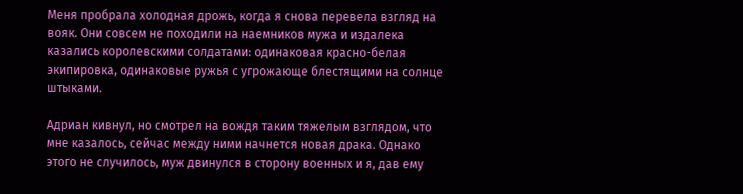Меня пробрала холодная дрожь, когда я снова перевела взгляд на вояк. Они совсем не походили на наемников мужа и издалека казались королевскими солдатами: одинаковая красно-белая экипировка, одинаковые ружья с угрожающе блестящими на солнце штыками.

Адриан кивнул, но смотрел на вождя таким тяжелым взглядом, что мне казалось, сейчас между ними начнется новая драка. Однако этого не случилось, муж двинулся в сторону военных и я, дав ему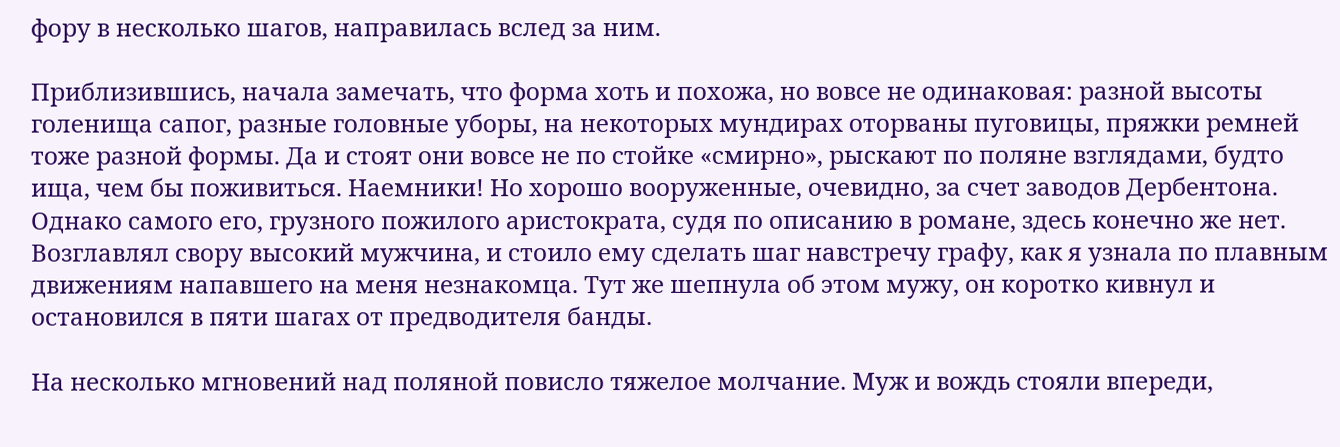фору в несколько шагов, направилась вслед за ним.

Приблизившись, начала замечать, что форма хоть и похожа, но вовсе не одинаковая: разной высоты голенища сапог, разные головные уборы, на некоторых мундирах оторваны пуговицы, пряжки ремней тоже разной формы. Да и стоят они вовсе не по стойке «смирно», рыскают по поляне взглядами, будто ища, чем бы поживиться. Наемники! Но хорошо вооруженные, очевидно, за счет заводов Дербентона. Однако самого его, грузного пожилого аристократа, судя по описанию в романе, здесь конечно же нет. Возглавлял свору высокий мужчина, и стоило ему сделать шаг навстречу графу, как я узнала по плавным движениям напавшего на меня незнакомца. Тут же шепнула об этом мужу, он коротко кивнул и остановился в пяти шагах от предводителя банды.

На несколько мгновений над поляной повисло тяжелое молчание. Муж и вождь стояли впереди,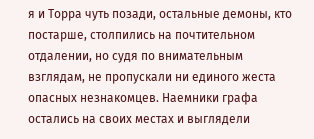я и Торра чуть позади, остальные демоны, кто постарше, столпились на почтительном отдалении, но судя по внимательным взглядам, не пропускали ни единого жеста опасных незнакомцев. Наемники графа остались на своих местах и выглядели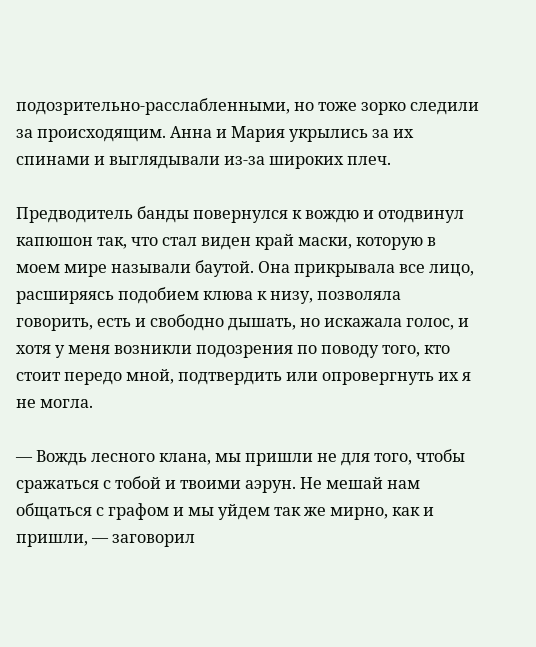подозрительно-расслабленными, но тоже зорко следили за происходящим. Анна и Мария укрылись за их спинами и выглядывали из-за широких плеч.

Предводитель банды повернулся к вождю и отодвинул капюшон так, что стал виден край маски, которую в моем мире называли баутой. Она прикрывала все лицо, расширяясь подобием клюва к низу, позволяла говорить, есть и свободно дышать, но искажала голос, и хотя у меня возникли подозрения по поводу того, кто стоит передо мной, подтвердить или опровергнуть их я не могла.

— Вождь лесного клана, мы пришли не для того, чтобы сражаться с тобой и твоими аэрун. Не мешай нам общаться с графом и мы уйдем так же мирно, как и пришли, — заговорил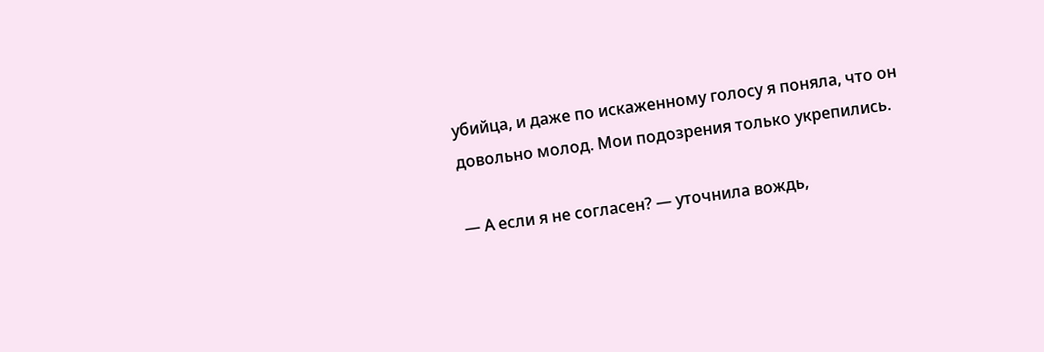убийца, и даже по искаженному голосу я поняла, что он довольно молод. Мои подозрения только укрепились.

— А если я не согласен? — уточнила вождь,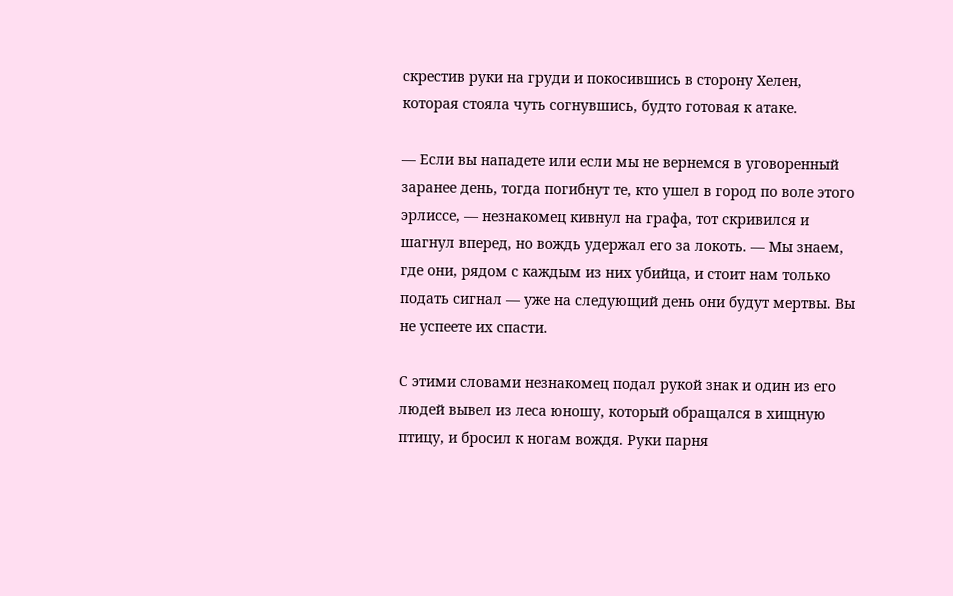скрестив руки на груди и покосившись в сторону Хелен, которая стояла чуть согнувшись, будто готовая к атаке.

— Если вы нападете или если мы не вернемся в уговоренный заранее день, тогда погибнут те, кто ушел в город по воле этого эрлиссе, — незнакомец кивнул на графа, тот скривился и шагнул вперед, но вождь удержал его за локоть. — Мы знаем, где они, рядом с каждым из них убийца, и стоит нам только подать сигнал — уже на следующий день они будут мертвы. Вы не успеете их спасти.

С этими словами незнакомец подал рукой знак и один из его людей вывел из леса юношу, который обращался в хищную птицу, и бросил к ногам вождя. Руки парня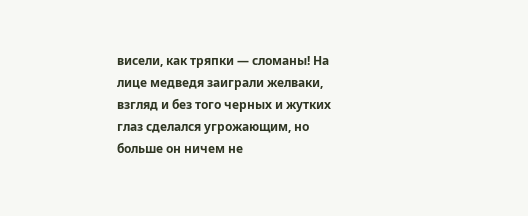висели, как тряпки — сломаны! На лице медведя заиграли желваки, взгляд и без того черных и жутких глаз сделался угрожающим, но больше он ничем не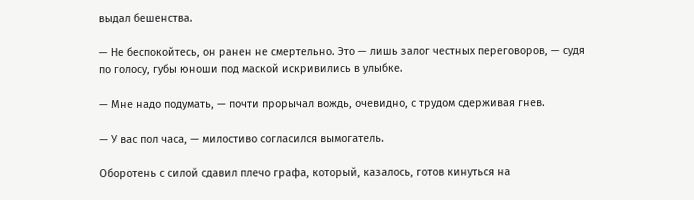выдал бешенства.

— Не беспокойтесь, он ранен не смертельно. Это — лишь залог честных переговоров, — судя по голосу, губы юноши под маской искривились в улыбке.

— Мне надо подумать, — почти прорычал вождь, очевидно, с трудом сдерживая гнев.

— У вас пол часа, — милостиво согласился вымогатель.

Оборотень с силой сдавил плечо графа, который, казалось, готов кинуться на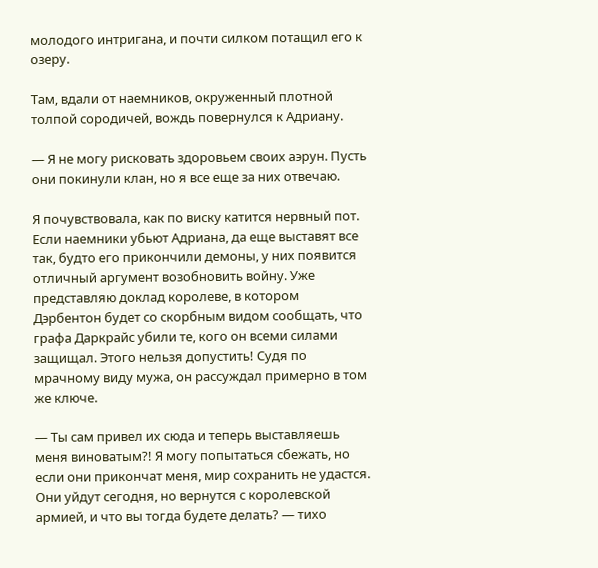молодого интригана, и почти силком потащил его к озеру.

Там, вдали от наемников, окруженный плотной толпой сородичей, вождь повернулся к Адриану.

— Я не могу рисковать здоровьем своих аэрун. Пусть они покинули клан, но я все еще за них отвечаю.

Я почувствовала, как по виску катится нервный пот. Если наемники убьют Адриана, да еще выставят все так, будто его прикончили демоны, у них появится отличный аргумент возобновить войну. Уже представляю доклад королеве, в котором Дэрбентон будет со скорбным видом сообщать, что графа Даркрайс убили те, кого он всеми силами защищал. Этого нельзя допустить! Судя по мрачному виду мужа, он рассуждал примерно в том же ключе.

— Ты сам привел их сюда и теперь выставляешь меня виноватым?! Я могу попытаться сбежать, но если они прикончат меня, мир сохранить не удастся. Они уйдут сегодня, но вернутся с королевской армией, и что вы тогда будете делать? — тихо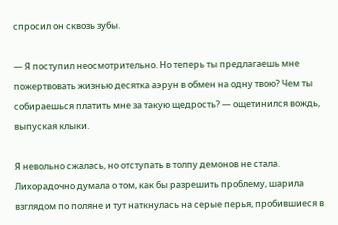спросил он сквозь зубы.

— Я поступил неосмотрительно. Но теперь ты предлагаешь мне пожертвовать жизнью десятка аэрун в обмен на одну твою? Чем ты собираешься платить мне за такую щедрость? — ощетинился вождь, выпуская клыки.

Я невольно сжалась, но отступать в толпу демонов не стала. Лихорадочно думала о том, как бы разрешить проблему, шарила взглядом по поляне и тут наткнулась на серые перья, пробившиеся в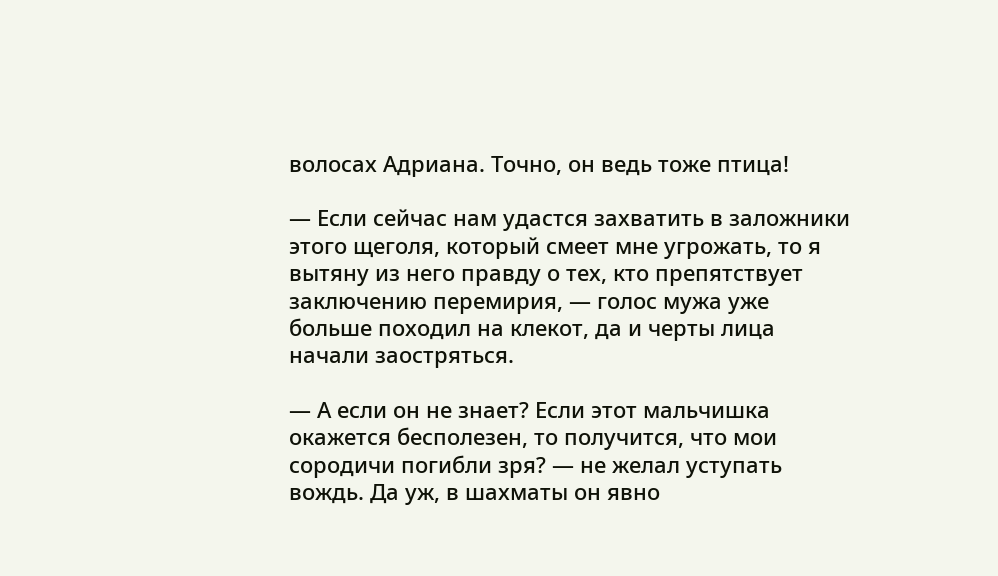волосах Адриана. Точно, он ведь тоже птица!

— Если сейчас нам удастся захватить в заложники этого щеголя, который смеет мне угрожать, то я вытяну из него правду о тех, кто препятствует заключению перемирия, — голос мужа уже больше походил на клекот, да и черты лица начали заостряться.

— А если он не знает? Если этот мальчишка окажется бесполезен, то получится, что мои сородичи погибли зря? — не желал уступать вождь. Да уж, в шахматы он явно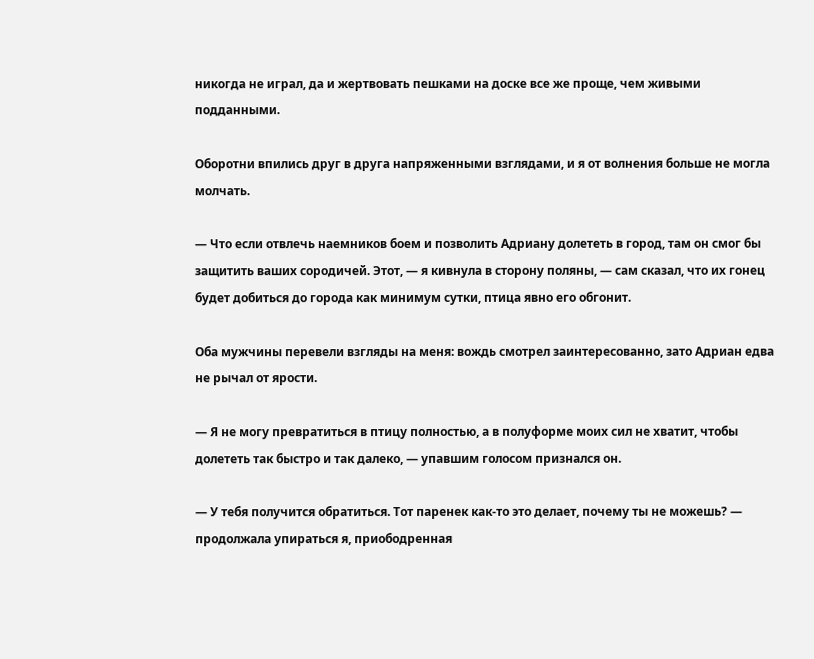никогда не играл, да и жертвовать пешками на доске все же проще, чем живыми подданными.

Оборотни впились друг в друга напряженными взглядами, и я от волнения больше не могла молчать.

— Что если отвлечь наемников боем и позволить Адриану долететь в город, там он смог бы защитить ваших сородичей. Этот, — я кивнула в сторону поляны, — сам сказал, что их гонец будет добиться до города как минимум сутки, птица явно его обгонит.

Оба мужчины перевели взгляды на меня: вождь смотрел заинтересованно, зато Адриан едва не рычал от ярости.

— Я не могу превратиться в птицу полностью, а в полуформе моих сил не хватит, чтобы долететь так быстро и так далеко, — упавшим голосом признался он.

— У тебя получится обратиться. Тот паренек как-то это делает, почему ты не можешь? — продолжала упираться я, приободренная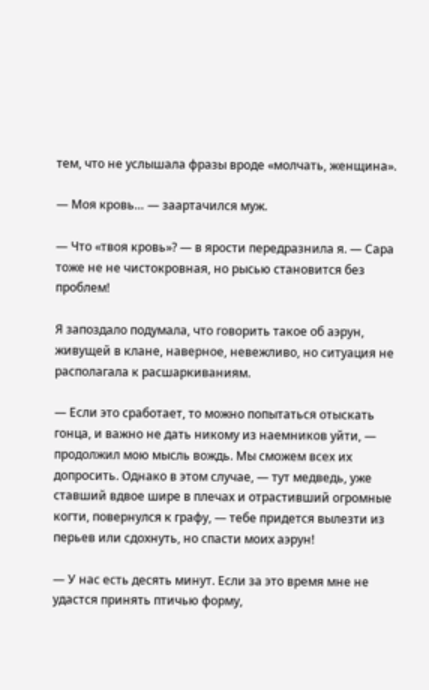тем, что не услышала фразы вроде «молчать, женщина».

— Моя кровь… — заартачился муж.

— Что «твоя кровь»? — в ярости передразнила я. — Сара тоже не не чистокровная, но рысью становится без проблем!

Я запоздало подумала, что говорить такое об аэрун, живущей в клане, наверное, невежливо, но ситуация не располагала к расшаркиваниям.

— Если это сработает, то можно попытаться отыскать гонца, и важно не дать никому из наемников уйти, — продолжил мою мысль вождь. Мы сможем всех их допросить. Однако в этом случае, — тут медведь, уже ставший вдвое шире в плечах и отрастивший огромные когти, повернулся к графу, — тебе придется вылезти из перьев или сдохнуть, но спасти моих аэрун!

— У нас есть десять минут. Если за это время мне не удастся принять птичью форму,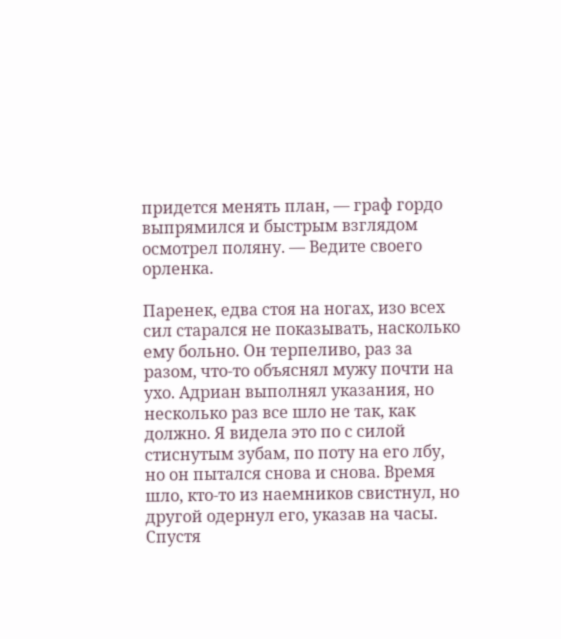придется менять план, — граф гордо выпрямился и быстрым взглядом осмотрел поляну. — Ведите своего орленка.

Паренек, едва стоя на ногах, изо всех сил старался не показывать, насколько ему больно. Он терпеливо, раз за разом, что-то объяснял мужу почти на ухо. Адриан выполнял указания, но несколько раз все шло не так, как должно. Я видела это по с силой стиснутым зубам, по поту на его лбу, но он пытался снова и снова. Время шло, кто-то из наемников свистнул, но другой одернул его, указав на часы. Спустя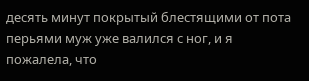десять минут покрытый блестящими от пота перьями муж уже валился с ног, и я пожалела, что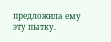предложила ему эту пытку.